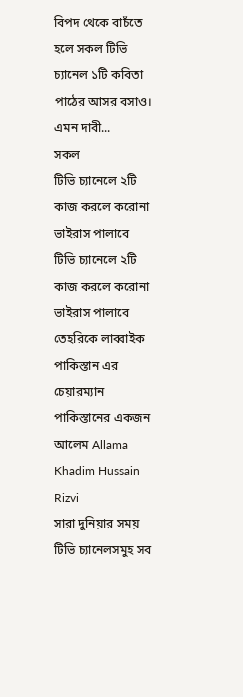বিপদ থেকে বাচঁতে হলে সকল টিভি চ্যানেল ১টি কবিতা পাঠের আসর বসাও। এমন দাবী...
সকল
টিভি চ্যানেলে ২টি কাজ করলে করোনা ভাইরাস পালাবে
টিভি চ্যানেলে ২টি কাজ করলে করোনা ভাইরাস পালাবে
তেহরিকে লাব্বাইক পাকিস্তান এর চেয়ারম্যান
পাকিস্তানের একজন
আলেম Allama Khadim Hussain Rizvi
সারা দুনিয়ার সময় টিভি চ্যানেলসমুহ সব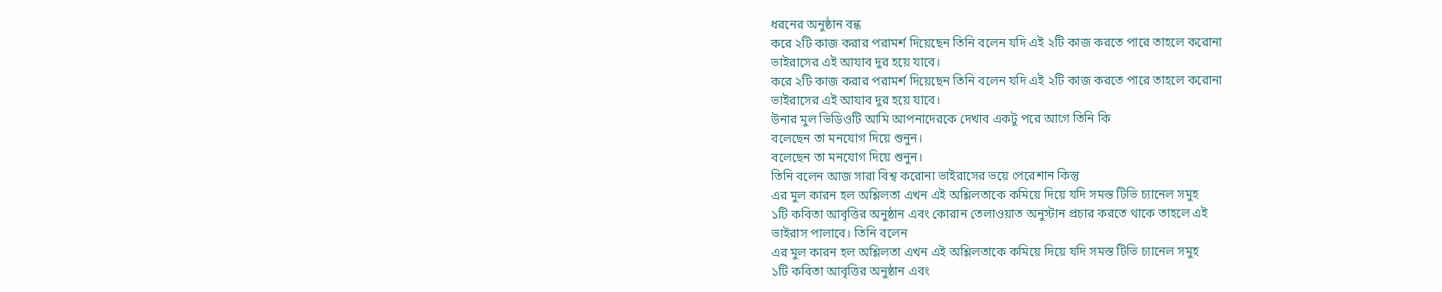ধরনের অনুষ্ঠান বন্ধ
করে ২টি কাজ করার পরামর্শ দিয়েছেন তিনি বলেন যদি এই ২টি কাজ করতে পারে তাহলে করোনা
ভাইরাসের এই আযাব দুর হয়ে যাবে।
করে ২টি কাজ করার পরামর্শ দিয়েছেন তিনি বলেন যদি এই ২টি কাজ করতে পারে তাহলে করোনা
ভাইরাসের এই আযাব দুর হয়ে যাবে।
উনার মুল ভিডিওটি আমি আপনাদেরকে দেখাব একটু পরে আগে তিনি কি
বলেছেন তা মনযোগ দিয়ে শুনুন।
বলেছেন তা মনযোগ দিয়ে শুনুন।
তিনি বলেন আজ সারা বিশ্ব করোনা ভাইরাসের ভয়ে পেরেশান কিন্তু
এর মুল কারন হল অশ্লিলতা এখন এই অশ্লিলতাকে কমিয়ে দিয়ে যদি সমস্ত টিভি চ্যানেল সমুহ
১টি কবিতা আবৃত্তির অনুষ্ঠান এবং কোরান তেলাওয়াত অনুস্টান প্রচার করতে থাকে তাহলে এই
ভাইরাস পালাবে। তিনি বলেন
এর মুল কারন হল অশ্লিলতা এখন এই অশ্লিলতাকে কমিয়ে দিয়ে যদি সমস্ত টিভি চ্যানেল সমুহ
১টি কবিতা আবৃত্তির অনুষ্ঠান এবং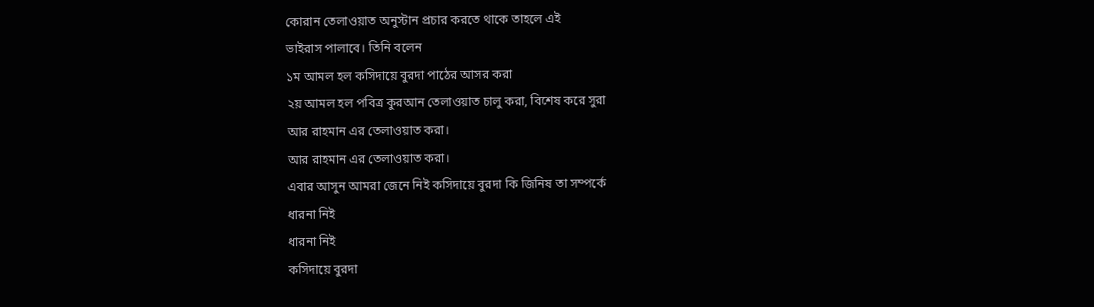কোরান তেলাওয়াত অনুস্টান প্রচার করতে থাকে তাহলে এই
ভাইরাস পালাবে। তিনি বলেন
১ম আমল হল কসিদায়ে বুরদা পাঠের আসর করা
২য় আমল হল পবিত্র কুরআন তেলাওয়াত চালু করা, বিশেষ করে সুরা
আর রাহমান এর তেলাওয়াত করা।
আর রাহমান এর তেলাওয়াত করা।
এবার আসুন আমরা জেনে নিই কসিদায়ে বুরদা কি জিনিষ তা সম্পর্কে
ধারনা নিই
ধারনা নিই
কসিদায়ে বুরদা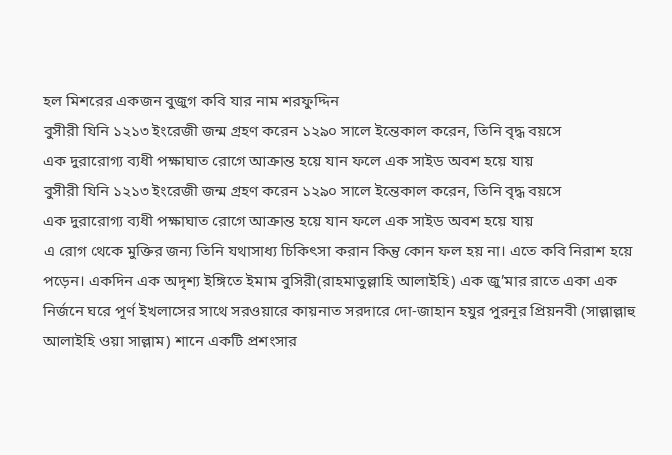হল মিশরের একজন বুজুগ কবি যার নাম শরফুদ্দিন
বুসীরী যিনি ১২১৩ ইংরেজী জন্ম গ্রহণ করেন ১২৯০ সালে ইন্তেকাল করেন, তিনি বৃদ্ধ বয়সে
এক দুরারোগ্য ব্যধী পক্ষাঘাত রোগে আক্রান্ত হয়ে যান ফলে এক সাইড অবশ হয়ে যায়
বুসীরী যিনি ১২১৩ ইংরেজী জন্ম গ্রহণ করেন ১২৯০ সালে ইন্তেকাল করেন, তিনি বৃদ্ধ বয়সে
এক দুরারোগ্য ব্যধী পক্ষাঘাত রোগে আক্রান্ত হয়ে যান ফলে এক সাইড অবশ হয়ে যায়
এ রোগ থেকে মুক্তির জন্য তিনি যথাসাধ্য চিকিৎসা করান কিন্তু কোন ফল হয় না। এতে কবি নিরাশ হয়ে পড়েন। একদিন এক অদৃশ্য ইঙ্গিতে ইমাম বুসিরী(রাহমাতুল্লাহি আলাইহি) এক জু’মার রাতে একা এক নির্জনে ঘরে পূর্ণ ইখলাসের সাথে সরওয়ারে কায়নাত সরদারে দো-জাহান হযুর পুরনূর প্রিয়নবী (সাল্লাল্লাহু আলাইহি ওয়া সাল্লাম) শানে একটি প্রশংসার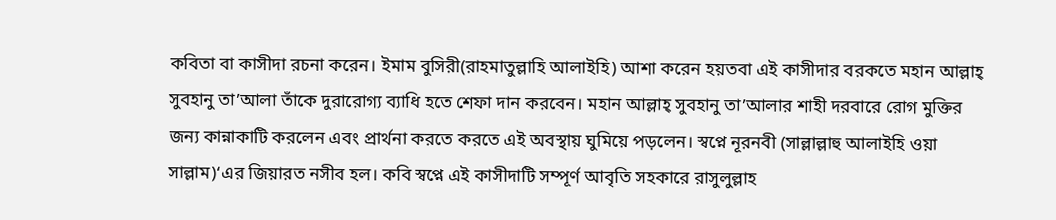কবিতা বা কাসীদা রচনা করেন। ইমাম বুসিরী(রাহমাতুল্লাহি আলাইহি) আশা করেন হয়তবা এই কাসীদার বরকতে মহান আল্লাহ্ সুবহানু তা’আলা তাঁকে দুরারোগ্য ব্যাধি হতে শেফা দান করবেন। মহান আল্লাহ্ সুবহানু তা’আলার শাহী দরবারে রোগ মুক্তির জন্য কান্নাকাটি করলেন এবং প্রার্থনা করতে করতে এই অবস্থায় ঘুমিয়ে পড়লেন। স্বপ্নে নূরনবী (সাল্লাল্লাহু আলাইহি ওয়া সাল্লাম)‘এর জিয়ারত নসীব হল। কবি স্বপ্নে এই কাসীদাটি সম্পূর্ণ আবৃতি সহকারে রাসুলুল্লাহ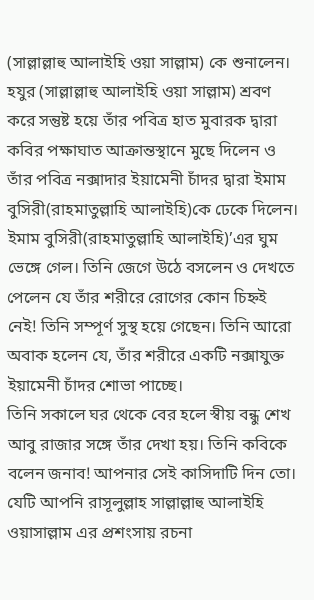(সাল্লাল্লাহু আলাইহি ওয়া সাল্লাম) কে শুনালেন। হযুর (সাল্লাল্লাহু আলাইহি ওয়া সাল্লাম) শ্রবণ করে সন্তুষ্ট হয়ে তাঁর পবিত্র হাত মুবারক দ্বারা কবির পক্ষাঘাত আক্রান্তস্থানে মুছে দিলেন ও তাঁর পবিত্র নক্সাদার ইয়ামেনী চাঁদর দ্বারা ইমাম বুসিরী(রাহমাতুল্লাহি আলাইহি)কে ঢেকে দিলেন। ইমাম বুসিরী(রাহমাতুল্লাহি আলাইহি)’এর ঘুম ভেঙ্গে গেল। তিনি জেগে উঠে বসলেন ও দেখতে পেলেন যে তাঁর শরীরে রোগের কোন চিহ্নই নেই! তিনি সম্পূর্ণ সুস্থ হয়ে গেছেন। তিনি আরো অবাক হলেন যে, তাঁর শরীরে একটি নক্সাযুক্ত ইয়ামেনী চাঁদর শোভা পাচ্ছে।
তিনি সকালে ঘর থেকে বের হলে স্বীয় বন্ধু শেখ আবু রাজার সঙ্গে তাঁর দেখা হয়। তিনি কবিকে বলেন জনাব! আপনার সেই কাসিদাটি দিন তো। যেটি আপনি রাসূলুল্লাহ সাল্লাল্লাহু আলাইহি ওয়াসাল্লাম এর প্রশংসায় রচনা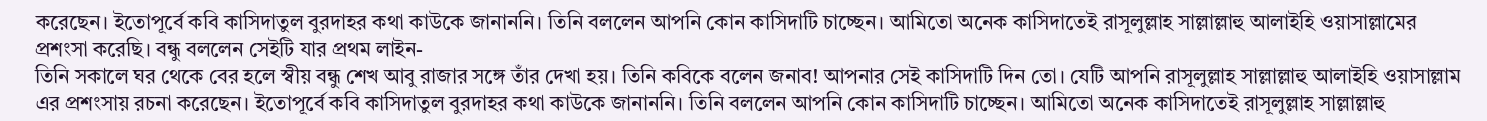করেছেন। ইতোপূর্বে কবি কাসিদাতুল বুরদাহর কথা কাউকে জানাননি। তিনি বললেন আপনি কোন কাসিদাটি চাচ্ছেন। আমিতো অনেক কাসিদাতেই রাসূলুল্লাহ সাল্লাল্লাহু আলাইহি ওয়াসাল্লামের প্রশংসা করেছি। বন্ধু বললেন সেইটি যার প্রথম লাইন-
তিনি সকালে ঘর থেকে বের হলে স্বীয় বন্ধু শেখ আবু রাজার সঙ্গে তাঁর দেখা হয়। তিনি কবিকে বলেন জনাব! আপনার সেই কাসিদাটি দিন তো। যেটি আপনি রাসূলুল্লাহ সাল্লাল্লাহু আলাইহি ওয়াসাল্লাম এর প্রশংসায় রচনা করেছেন। ইতোপূর্বে কবি কাসিদাতুল বুরদাহর কথা কাউকে জানাননি। তিনি বললেন আপনি কোন কাসিদাটি চাচ্ছেন। আমিতো অনেক কাসিদাতেই রাসূলুল্লাহ সাল্লাল্লাহু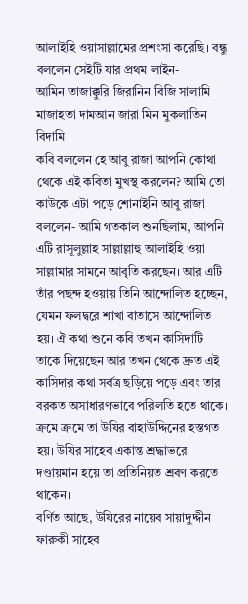আলাইহি ওয়াসাল্লামের প্রশংসা করেছি। বন্ধু বললেন সেইটি যার প্রথম লাইন-
আমিন তাজাক্কুরি জিরানিন বিজি সালামি
মাজাহতা দামআন জারা মিন মুকলাতিন বিদামি
কবি বললেন হে আবু রাজা আপনি কোথা থেকে এই কবিতা মুখস্থ করলেন? আমি তো কাউকে এটা পড়ে শোনাইনি আবু রাজা বললেন- আমি গতকাল শুনছিলাম, আপনি এটি রাসূলুল্লাহ সাল্লাল্লাহু আলাইহি ওয়া সাল্লামার সামনে আবৃতি করছেন। আর এটি তাঁর পছন্দ হওয়ায় তিনি আন্দোলিত হচ্ছেন, যেমন ফলদ্বরে শাখা বাতাসে আন্দোলিত হয়। ঐ কথা শুনে কবি তখন কাসিদাটি তাকে দিয়েছেন আর তখন থেকে দ্রুত এই কাসিদার কথা সর্বত্র ছড়িয়ে পড়ে এবং তার বরকত অসাধারণভাবে পরিলতি হতে থাকে। ক্রমে ক্রমে তা উযির বাহাউদ্দিনের হস্তগত হয়। উযির সাহেব একান্ত শ্রদ্ধাভরে দণ্ডায়মান হয়ে তা প্রতিনিয়ত শ্রবণ করতে থাকেন।
বর্ণিত আছে, উযিরের নায়েব সায়াদুদ্দীন ফারুকী সাহেব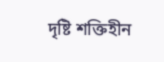দৃষ্টি শক্তিহীন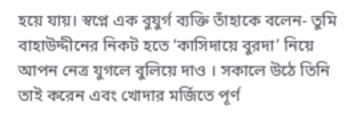হয়ে যায়। স্বপ্নে এক বুযুর্গ ব্যক্তি তাঁহাকে বলেন- তুমি বাহাউদ্দীনের নিকট হতে ‘কাসিদায়ে বুরদা’ নিয়ে আপন নেত্র যুগলে বুলিয়ে দাও । সকালে উঠে তিনি তাই করেন এবং খোদার মর্জিতে পূর্ণ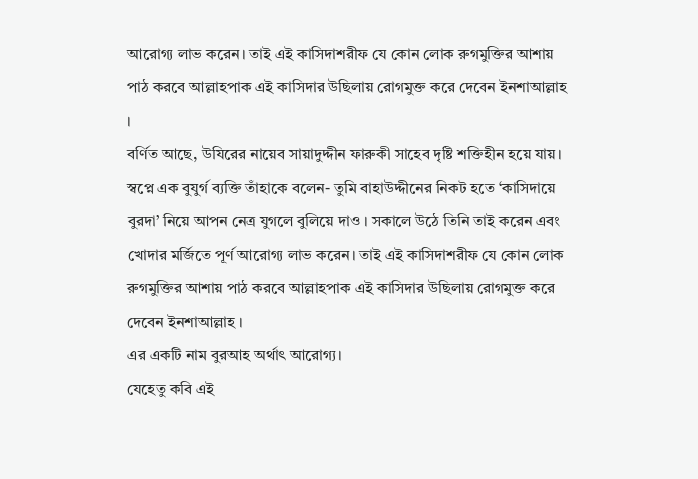আরোগ্য লাভ করেন। তাই এই কাসিদাশরীফ যে কোন লোক রুগমুক্তির আশায় পাঠ করবে আল্লাহপাক এই কাসিদার উছিলায় রোগমুক্ত করে দেবেন ইনশাআল্লাহ ।
বর্ণিত আছে, উযিরের নায়েব সায়াদুদ্দীন ফারুকী সাহেব দৃষ্টি শক্তিহীন হয়ে যায়। স্বপ্নে এক বুযুর্গ ব্যক্তি তাঁহাকে বলেন- তুমি বাহাউদ্দীনের নিকট হতে ‘কাসিদায়ে বুরদা’ নিয়ে আপন নেত্র যুগলে বুলিয়ে দাও । সকালে উঠে তিনি তাই করেন এবং খোদার মর্জিতে পূর্ণ আরোগ্য লাভ করেন। তাই এই কাসিদাশরীফ যে কোন লোক রুগমুক্তির আশায় পাঠ করবে আল্লাহপাক এই কাসিদার উছিলায় রোগমুক্ত করে দেবেন ইনশাআল্লাহ ।
এর একটি নাম বুরআহ অর্থাৎ আরোগ্য।
যেহেতু কবি এই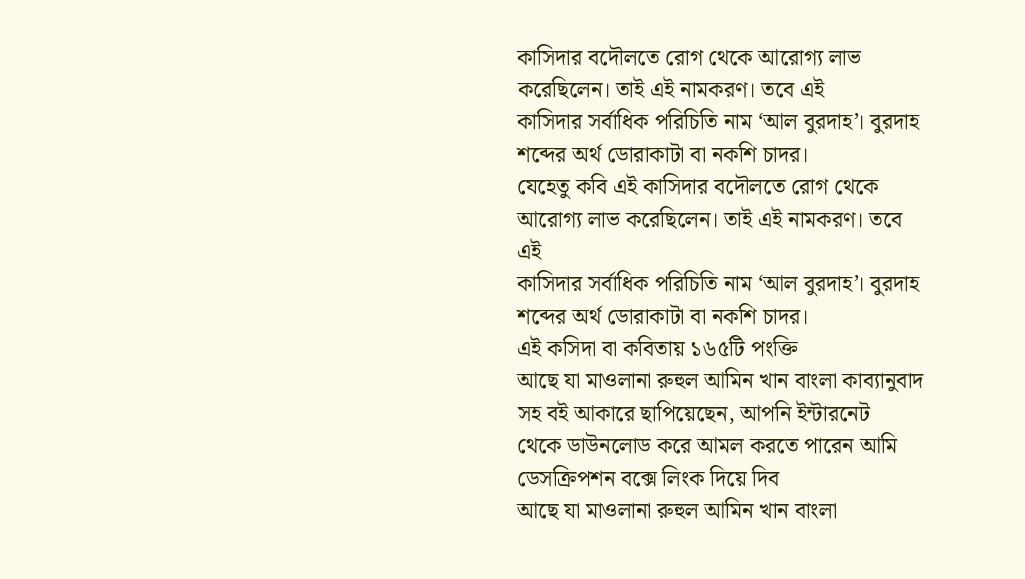কাসিদার বদৌলতে রোগ থেকে আরোগ্য লাভ করেছিলেন। তাই এই নামকরণ। তবে এই
কাসিদার সর্বাধিক পরিচিতি নাম ‘আল বুরদাহ’। বুরদাহ শব্দের অর্থ ডোরাকাটা বা নকশি চাদর।
যেহেতু কবি এই কাসিদার বদৌলতে রোগ থেকে আরোগ্য লাভ করেছিলেন। তাই এই নামকরণ। তবে এই
কাসিদার সর্বাধিক পরিচিতি নাম ‘আল বুরদাহ’। বুরদাহ শব্দের অর্থ ডোরাকাটা বা নকশি চাদর।
এই কসিদা বা কবিতায় ১৬৫টি পংক্তি
আছে যা মাওলানা রুহুল আমিন খান বাংলা কাব্যানুবাদ সহ বই আকারে ছাপিয়েছেন, আপনি ইন্টারনেট
থেকে ডাউনলোড করে আমল করতে পারেন আমি ডেসক্রিপশন বক্সে লিংক দিয়ে দিব
আছে যা মাওলানা রুহুল আমিন খান বাংলা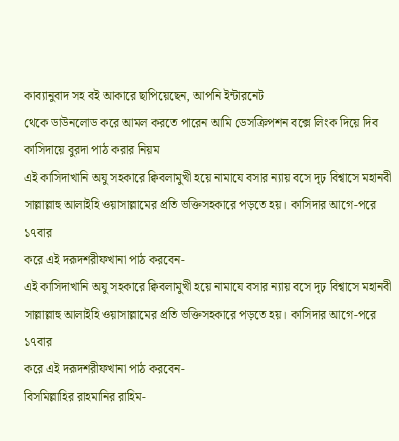কাব্যানুবাদ সহ বই আকারে ছাপিয়েছেন, আপনি ইন্টারনেট
থেকে ডাউনলোড করে আমল করতে পারেন আমি ডেসক্রিপশন বক্সে লিংক দিয়ে দিব
কাসিদায়ে বুরদা পাঠ করার নিয়ম
এই কাসিদাখানি অযু সহকারে ক্বিবলামুখী হয়ে নামাযে বসার ন্যায় বসে দৃঢ় বিশ্বাসে মহানবী
সাল্লাল্লাহু আলাইহি ওয়াসাল্লামের প্রতি ভক্তিসহকারে পড়তে হয়। কাসিদার আগে-পরে ১৭বার
করে এই দরূদশরীফখানা পাঠ করবেন-
এই কাসিদাখানি অযু সহকারে ক্বিবলামুখী হয়ে নামাযে বসার ন্যায় বসে দৃঢ় বিশ্বাসে মহানবী
সাল্লাল্লাহু আলাইহি ওয়াসাল্লামের প্রতি ভক্তিসহকারে পড়তে হয়। কাসিদার আগে-পরে ১৭বার
করে এই দরূদশরীফখানা পাঠ করবেন-
বিসমিল্লাহির রাহমানির রাহিম-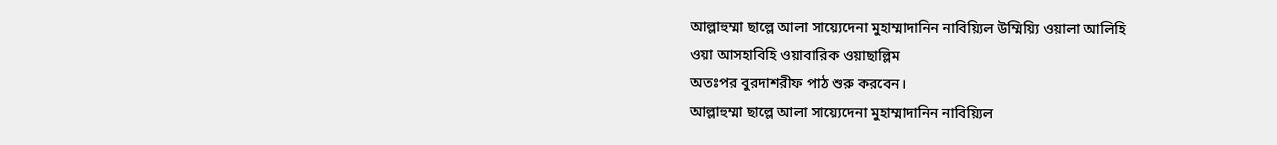আল্লাহুম্মা ছাল্লে আলা সায়্যেদেনা মুহাম্মাদানিন নাবিয়্যিল উম্মিয়্যি ওয়ালা আলিহি
ওয়া আসহাবিহি ওয়াবারিক ওয়াছাল্লিম
অতঃপর বুরদাশরীফ পাঠ শুরু করবেন।
আল্লাহুম্মা ছাল্লে আলা সায়্যেদেনা মুহাম্মাদানিন নাবিয়্যিল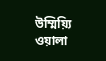উম্মিয়্যি ওয়ালা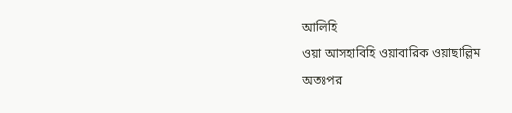আলিহি
ওয়া আসহাবিহি ওয়াবারিক ওয়াছাল্লিম
অতঃপর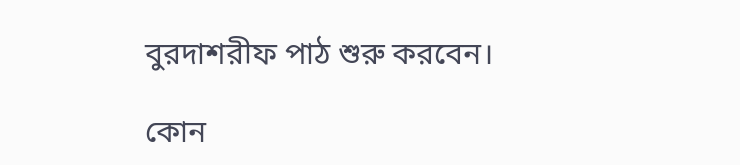বুরদাশরীফ পাঠ শুরু করবেন।

কোন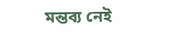মন্তব্য নেই